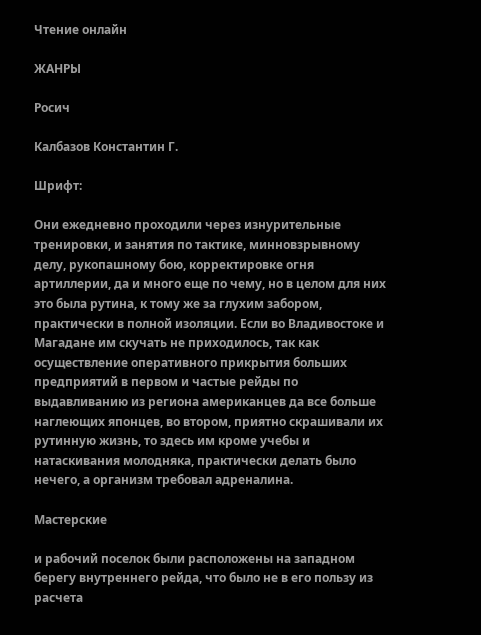Чтение онлайн

ЖАНРЫ

Росич

Калбазов Константин Г.

Шрифт:

Они ежедневно проходили через изнурительные тренировки, и занятия по тактике, минновзрывному делу, рукопашному бою, корректировке огня артиллерии, да и много еще по чему, но в целом для них это была рутина, к тому же за глухим забором, практически в полной изоляции. Если во Владивостоке и Магадане им скучать не приходилось, так как осуществление оперативного прикрытия больших предприятий в первом и частые рейды по выдавливанию из региона американцев да все больше наглеющих японцев, во втором, приятно скрашивали их рутинную жизнь, то здесь им кроме учебы и натаскивания молодняка, практически делать было нечего, а организм требовал адреналина.

Мастерские

и рабочий поселок были расположены на западном берегу внутреннего рейда, что было не в его пользу из расчета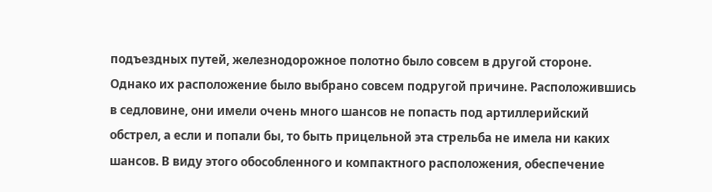подъездных путей, железнодорожное полотно было совсем в другой стороне. Однако их расположение было выбрано совсем подругой причине. Расположившись в седловине, они имели очень много шансов не попасть под артиллерийский обстрел, а если и попали бы, то быть прицельной эта стрельба не имела ни каких шансов. В виду этого обособленного и компактного расположения, обеспечение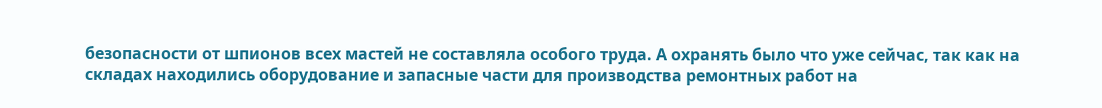безопасности от шпионов всех мастей не составляла особого труда. А охранять было что уже сейчас, так как на складах находились оборудование и запасные части для производства ремонтных работ на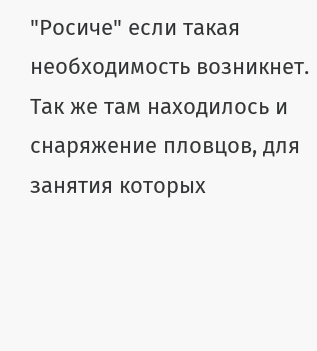"Росиче" если такая необходимость возникнет. Так же там находилось и снаряжение пловцов, для занятия которых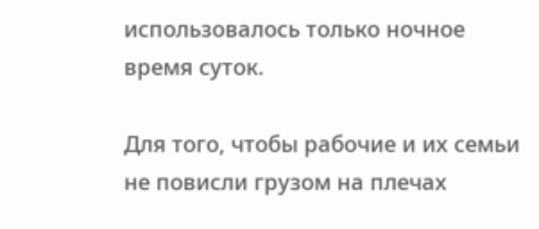использовалось только ночное время суток.

Для того, чтобы рабочие и их семьи не повисли грузом на плечах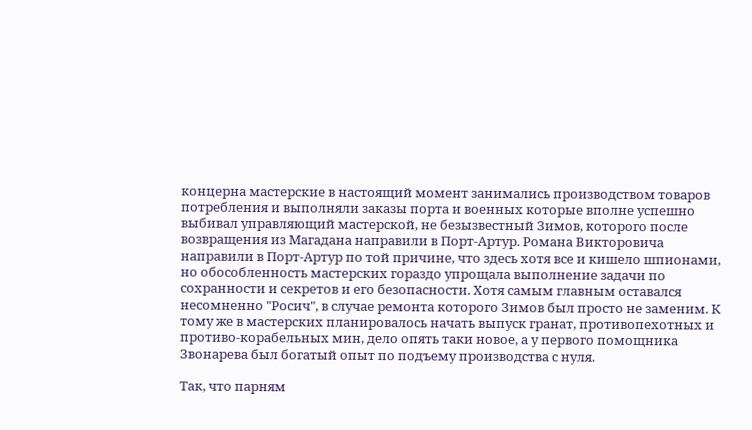концерна мастерские в настоящий момент занимались производством товаров потребления и выполняли заказы порта и военных которые вполне успешно выбивал управляющий мастерской, не безызвестный Зимов, которого после возвращения из Магадана направили в Порт-Артур. Романа Викторовича направили в Порт-Артур по той причине, что здесь хотя все и кишело шпионами, но обособленность мастерских гораздо упрощала выполнение задачи по сохранности и секретов и его безопасности. Хотя самым главным оставался несомненно "Росич", в случае ремонта которого Зимов был просто не заменим. К тому же в мастерских планировалось начать выпуск гранат, противопехотных и противо-корабельных мин, дело опять таки новое, а у первого помощника Звонарева был богатый опыт по подъему производства с нуля.

Так, что парням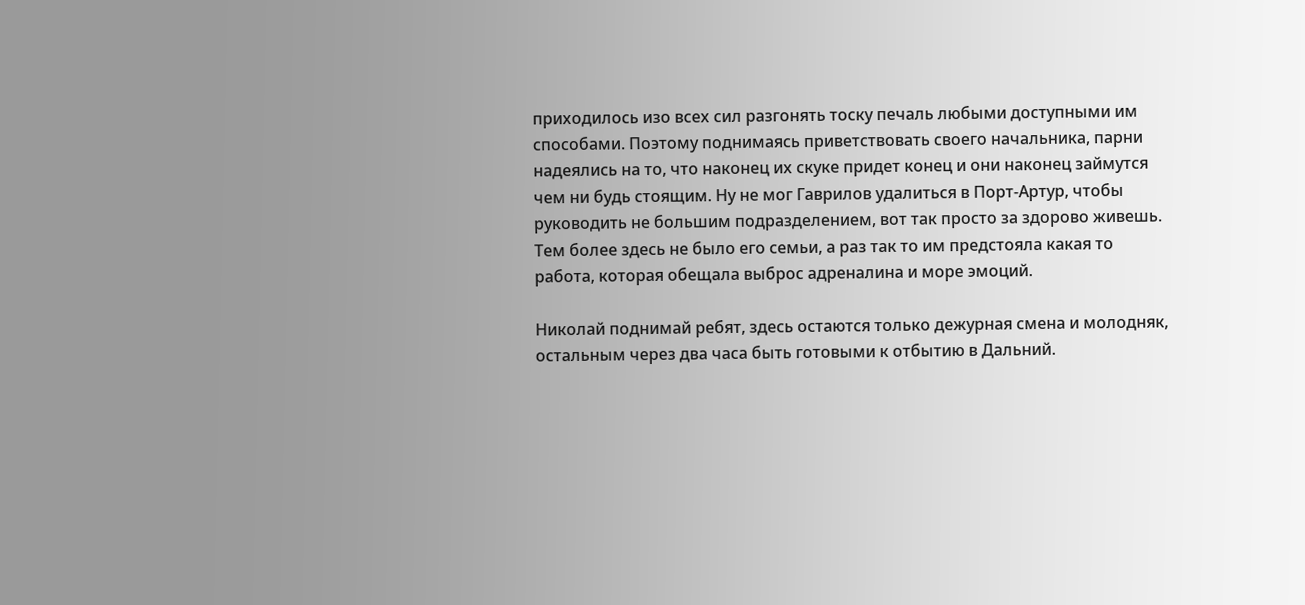приходилось изо всех сил разгонять тоску печаль любыми доступными им способами. Поэтому поднимаясь приветствовать своего начальника, парни надеялись на то, что наконец их скуке придет конец и они наконец займутся чем ни будь стоящим. Ну не мог Гаврилов удалиться в Порт-Артур, чтобы руководить не большим подразделением, вот так просто за здорово живешь. Тем более здесь не было его семьи, а раз так то им предстояла какая то работа, которая обещала выброс адреналина и море эмоций.

Николай поднимай ребят, здесь остаются только дежурная смена и молодняк, остальным через два часа быть готовыми к отбытию в Дальний.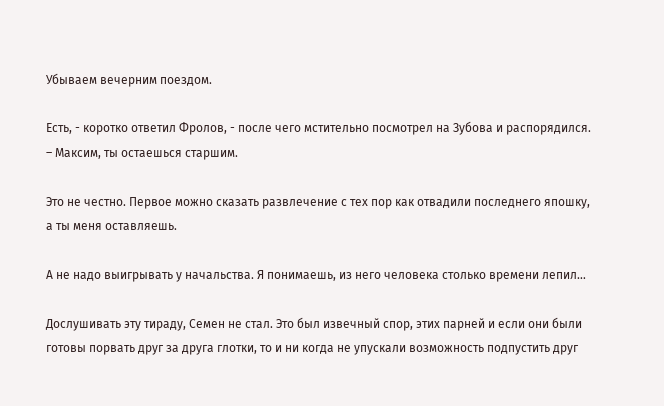Убываем вечерним поездом.

Есть, - коротко ответил Фролов, - после чего мстительно посмотрел на Зубова и распорядился.
– Максим, ты остаешься старшим.

Это не честно. Первое можно сказать развлечение с тех пор как отвадили последнего япошку, а ты меня оставляешь.

А не надо выигрывать у начальства. Я понимаешь, из него человека столько времени лепил…

Дослушивать эту тираду, Семен не стал. Это был извечный спор, этих парней и если они были готовы порвать друг за друга глотки, то и ни когда не упускали возможность подпустить друг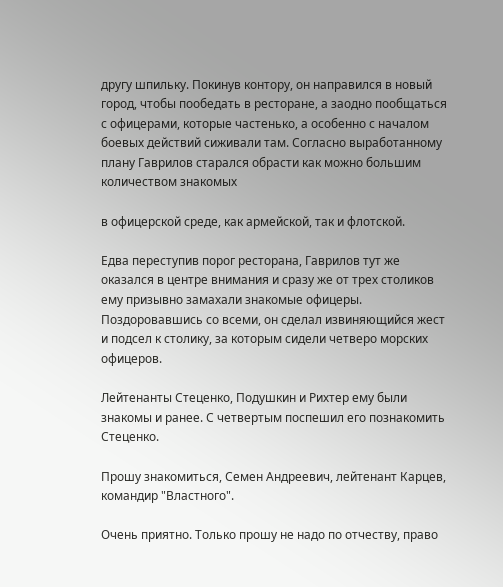другу шпильку. Покинув контору, он направился в новый город, чтобы пообедать в ресторане, а заодно пообщаться с офицерами, которые частенько, а особенно с началом боевых действий сиживали там. Согласно выработанному плану Гаврилов старался обрасти как можно большим количеством знакомых

в офицерской среде, как армейской, так и флотской.

Едва переступив порог ресторана, Гаврилов тут же оказался в центре внимания и сразу же от трех столиков ему призывно замахали знакомые офицеры. Поздоровавшись со всеми, он сделал извиняющийся жест и подсел к столику, за которым сидели четверо морских офицеров.

Лейтенанты Стеценко, Подушкин и Рихтер ему были знакомы и ранее. С четвертым поспешил его познакомить Стеценко.

Прошу знакомиться, Семен Андреевич, лейтенант Карцев, командир "Властного".

Очень приятно. Только прошу не надо по отчеству, право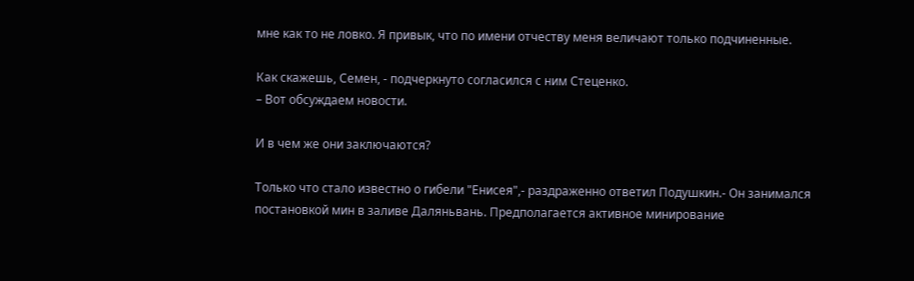мне как то не ловко. Я привык, что по имени отчеству меня величают только подчиненные.

Как скажешь, Семен, - подчеркнуто согласился с ним Стеценко.
– Вот обсуждаем новости.

И в чем же они заключаются?

Только что стало известно о гибели "Енисея",- раздраженно ответил Подушкин.- Он занимался постановкой мин в заливе Даляньвань. Предполагается активное минирование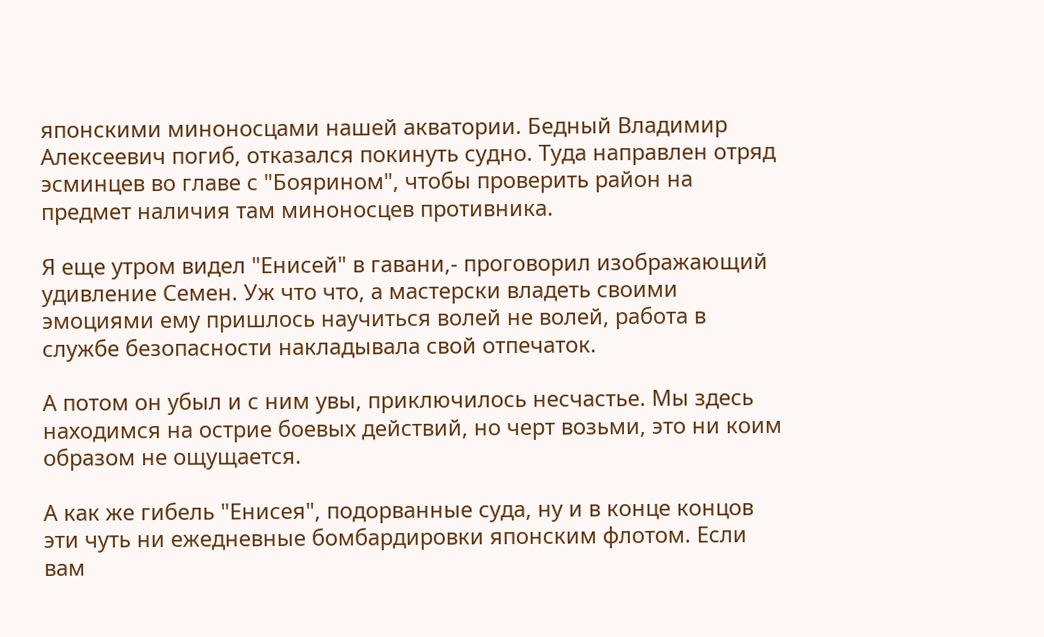японскими миноносцами нашей акватории. Бедный Владимир Алексеевич погиб, отказался покинуть судно. Туда направлен отряд эсминцев во главе с "Боярином", чтобы проверить район на предмет наличия там миноносцев противника.

Я еще утром видел "Енисей" в гавани,- проговорил изображающий удивление Семен. Уж что что, а мастерски владеть своими эмоциями ему пришлось научиться волей не волей, работа в службе безопасности накладывала свой отпечаток.

А потом он убыл и с ним увы, приключилось несчастье. Мы здесь находимся на острие боевых действий, но черт возьми, это ни коим образом не ощущается.

А как же гибель "Енисея", подорванные суда, ну и в конце концов эти чуть ни ежедневные бомбардировки японским флотом. Если вам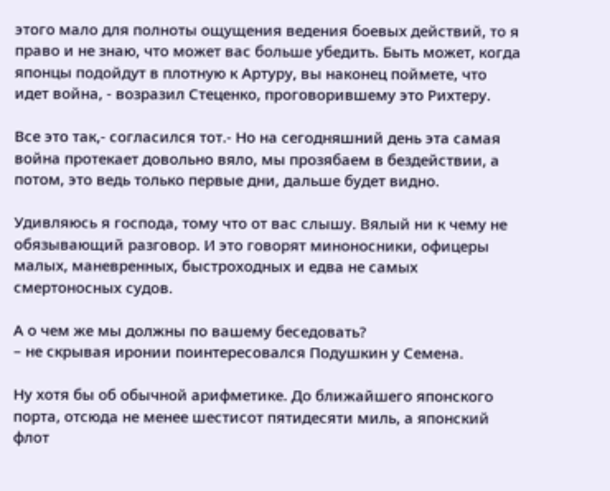этого мало для полноты ощущения ведения боевых действий, то я право и не знаю, что может вас больше убедить. Быть может, когда японцы подойдут в плотную к Артуру, вы наконец поймете, что идет война, - возразил Стеценко, проговорившему это Рихтеру.

Все это так,- согласился тот.- Но на сегодняшний день эта самая война протекает довольно вяло, мы прозябаем в бездействии, а потом, это ведь только первые дни, дальше будет видно.

Удивляюсь я господа, тому что от вас слышу. Вялый ни к чему не обязывающий разговор. И это говорят миноносники, офицеры малых, маневренных, быстроходных и едва не самых смертоносных судов.

А о чем же мы должны по вашему беседовать?
– не скрывая иронии поинтересовался Подушкин у Семена.

Ну хотя бы об обычной арифметике. До ближайшего японского порта, отсюда не менее шестисот пятидесяти миль, а японский флот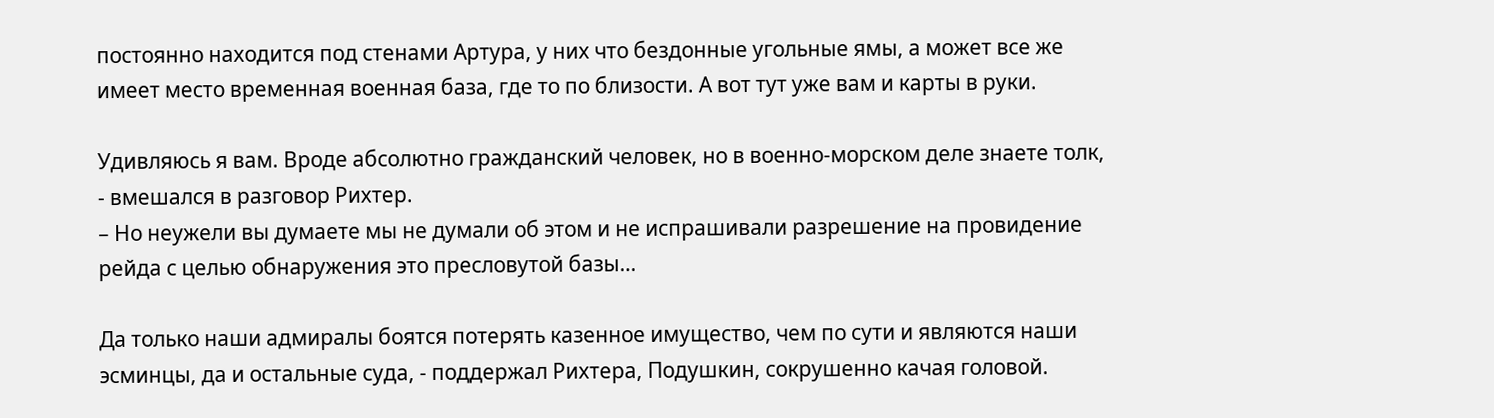постоянно находится под стенами Артура, у них что бездонные угольные ямы, а может все же имеет место временная военная база, где то по близости. А вот тут уже вам и карты в руки.

Удивляюсь я вам. Вроде абсолютно гражданский человек, но в военно-морском деле знаете толк, - вмешался в разговор Рихтер.
– Но неужели вы думаете мы не думали об этом и не испрашивали разрешение на провидение рейда с целью обнаружения это пресловутой базы…

Да только наши адмиралы боятся потерять казенное имущество, чем по сути и являются наши эсминцы, да и остальные суда, - поддержал Рихтера, Подушкин, сокрушенно качая головой.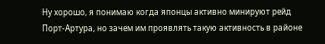Ну хорошо, я понимаю когда японцы активно минируют рейд Порт-Артура, но зачем им проявлять такую активность в районе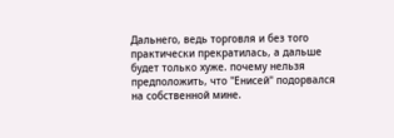Дальнего, ведь торговля и без того практически прекратилась, а дальше будет только хуже. почему нельзя предположить, что "Енисей" подорвался на собственной мине.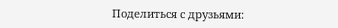Поделиться с друзьями: